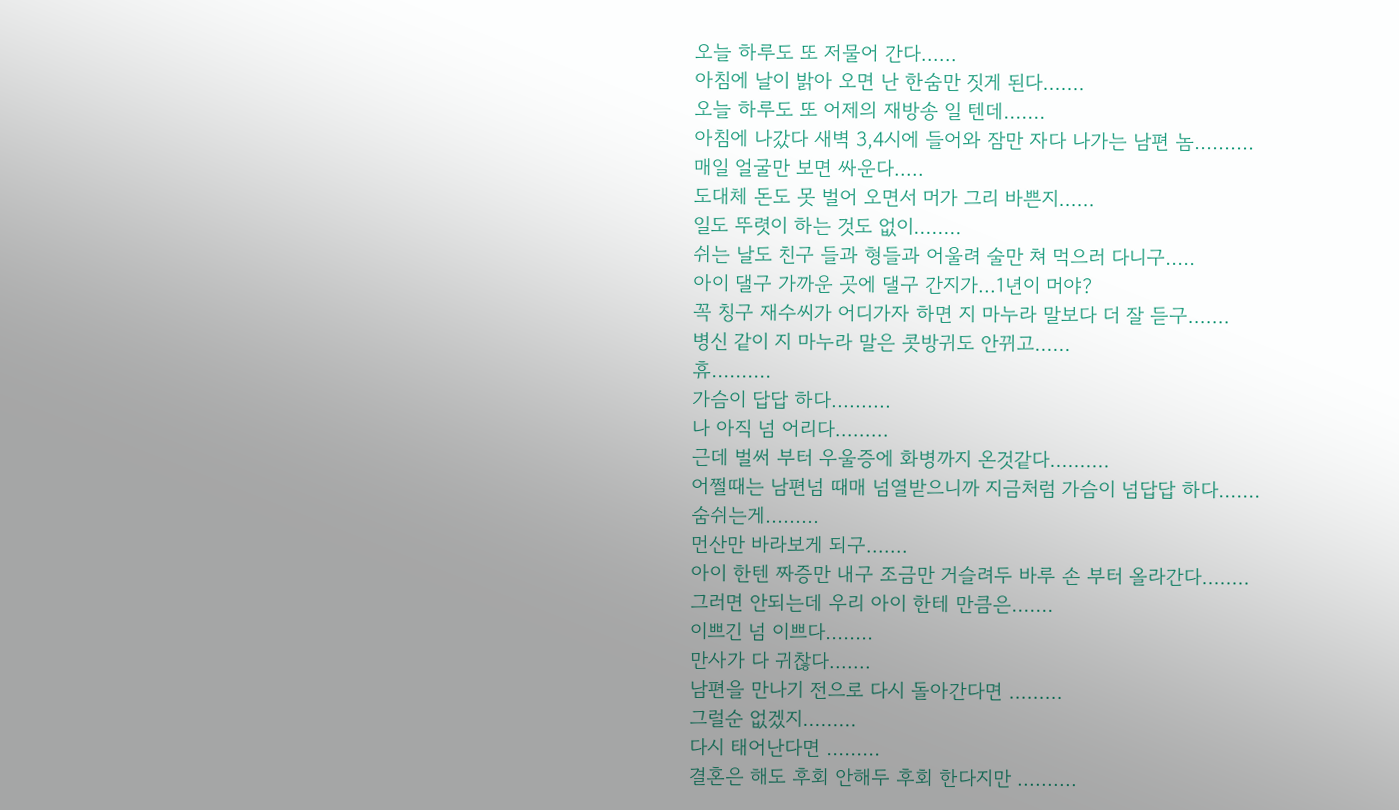오늘 하루도 또 저물어 간다......
아침에 날이 밝아 오면 난 한숨만 짓게 된다.......
오늘 하루도 또 어제의 재방송 일 텐데.......
아침에 나갔다 새벽 3,4시에 들어와 잠만 자다 나가는 남편 놈..........
매일 얼굴만 보면 싸운다.....
도대체 돈도 못 벌어 오면서 머가 그리 바쁜지......
일도 뚜렷이 하는 것도 없이........
쉬는 날도 친구 들과 형들과 어울려 술만 쳐 먹으러 다니구.....
아이 댈구 가까운 곳에 댈구 간지가...1년이 머야?
꼭 칭구 재수씨가 어디가자 하면 지 마누라 말보다 더 잘 듣구.......
병신 같이 지 마누라 말은 콧방귀도 안뀌고......
휴..........
가슴이 답답 하다..........
나 아직 넘 어리다.........
근데 벌써 부터 우울증에 화병까지 온것같다..........
어쩔때는 남편넘 때매 넘열받으니까 지금처럼 가슴이 넘답답 하다.......
숨쉬는게.........
먼산만 바라보게 되구.......
아이 한텐 짜증만 내구 조금만 거슬려두 바루 손 부터 올라간다........
그러면 안되는데 우리 아이 한테 만큼은.......
이쁘긴 넘 이쁘다........
만사가 다 귀찮다.......
남편을 만나기 전으로 다시 돌아간다면 .........
그럴순 없겠지.........
다시 태어난다면 .........
결혼은 해도 후회 안해두 후회 한다지만 ..........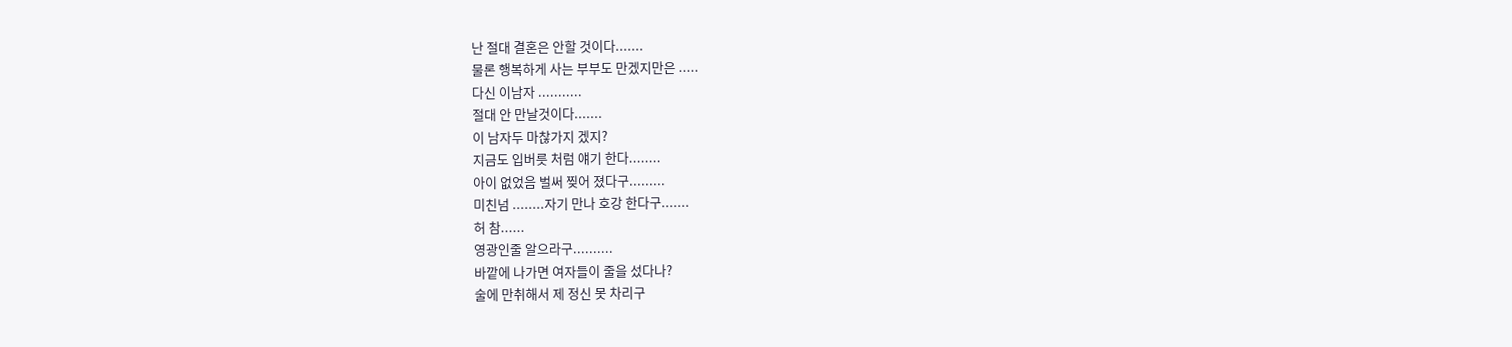난 절대 결혼은 안할 것이다.......
물론 행복하게 사는 부부도 만겠지만은 .....
다신 이남자 ...........
절대 안 만날것이다.......
이 남자두 마찮가지 겠지?
지금도 입버릇 처럼 얘기 한다........
아이 없었음 벌써 찢어 졌다구.........
미친넘 ........자기 만나 호강 한다구.......
허 참......
영광인줄 알으라구..........
바깥에 나가면 여자들이 줄을 섰다나?
술에 만취해서 제 정신 못 차리구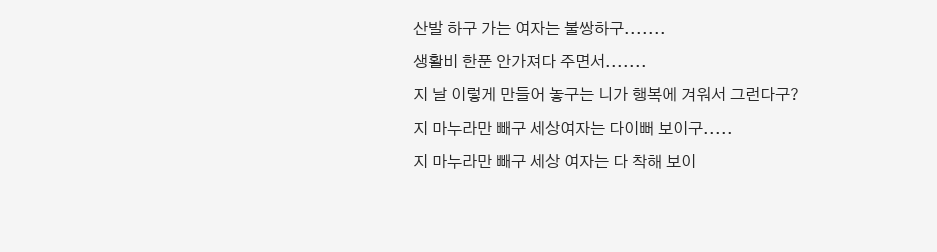산발 하구 가는 여자는 불쌍하구.......
생활비 한푼 안가져다 주면서.......
지 날 이렇게 만들어 놓구는 니가 행복에 겨워서 그런다구?
지 마누라만 빼구 세상여자는 다이뻐 보이구.....
지 마누라만 빼구 세상 여자는 다 착해 보이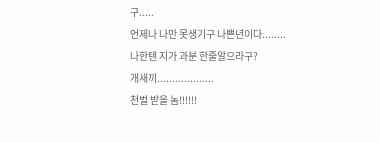구.....
언제나 나만 못생기구 나쁜년이다........
나한텐 지가 과분 한줄알으라구?
개새끼...................
천벌 받을 놈!!!!!!